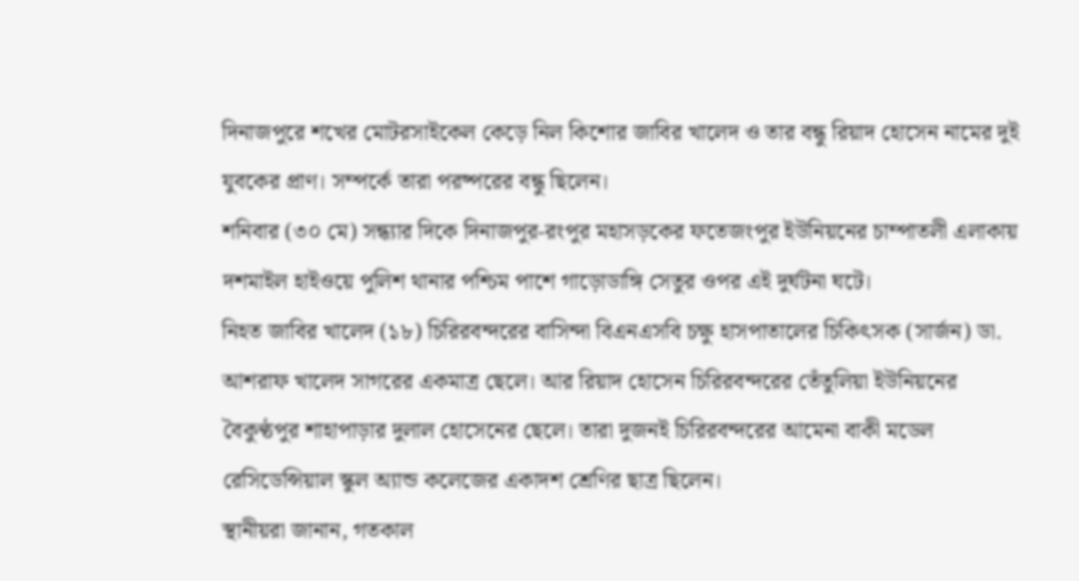দিনাজপুরে শখের মোটরসাইকেল কেড়ে নিল কিশোর জাবির খালেদ ও তার বন্ধু রিয়াদ হোসেন নামের দুই যুবকের প্রাণ। সম্পর্কে তারা পরষ্পরের বন্ধু ছিলেন।
শনিবার (৩০ মে) সন্ধ্যার দিকে দিনাজপুর-রংপুর মহাসড়কের ফতেজংপুর ইউনিয়নের চাম্পাতলী এলাকায় দশমাইল হাইওয়ে পুলিশ থানার পশ্চিম পাশে গাড়োডাঙ্গি সেতুর ওপর এই দুর্ঘটনা ঘটে।
নিহত জাবির খালেদ (১৮) চিরিরবন্দরের বাসিন্দা বিএনএসবি চক্ষু হাসপাতালের চিকিৎসক (সার্জন) ডা. আশরাফ খালেদ সাগরের একমাত্র ছেলে। আর রিয়াদ হোসেন চিরিরবন্দরের তেঁতুলিয়া ইউনিয়নের বৈকুণ্ঠপুর শাহাপাড়ার দুলাল হোসেনের ছেলে। তারা দুজনই চিরিরবন্দরের আমেনা বাকী মডেল রেসিডেন্সিয়াল স্কুল অ্যান্ড কলেজের একাদশ শ্রেণির ছাত্র ছিলেন।
স্থানীয়রা জানান, গতকাল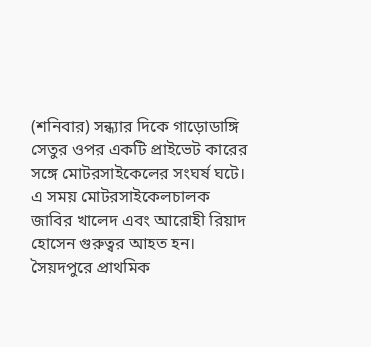(শনিবার) সন্ধ্যার দিকে গাড়োডাঙ্গি সেতুর ওপর একটি প্রাইভেট কারের সঙ্গে মোটরসাইকেলের সংঘর্ষ ঘটে। এ সময় মোটরসাইকেলচালক জাবির খালেদ এবং আরোহী রিয়াদ হোসেন গুরুত্বর আহত হন। সৈয়দপুরে প্রাথমিক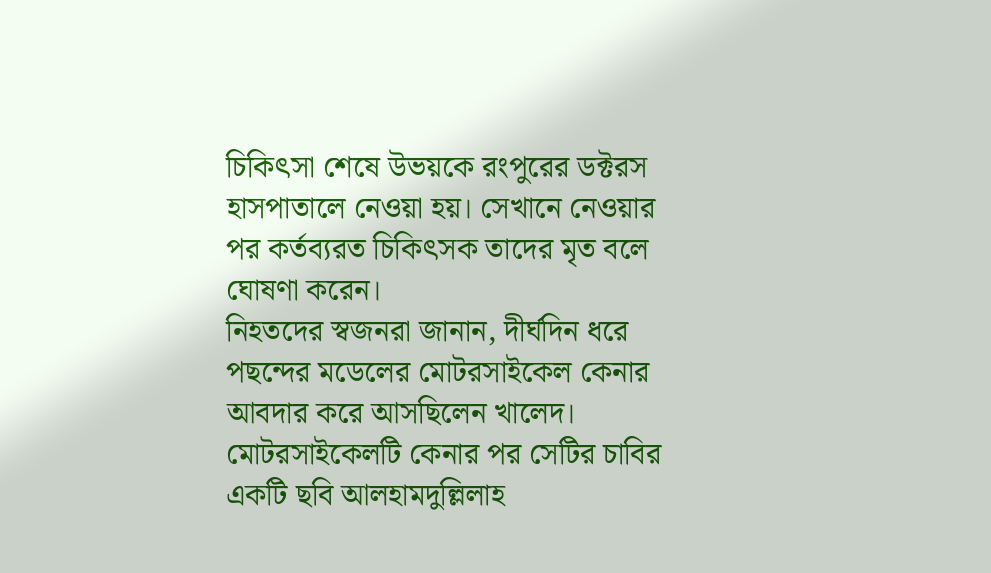চিকিৎসা শেষে উভয়কে রংপুরের ডক্টরস হাসপাতালে নেওয়া হয়। সেখানে নেওয়ার পর কর্তব্যরত চিকিৎসক তাদের মৃত বলে ঘোষণা করেন।
নিহতদের স্বজনরা জানান, দীর্ঘদিন ধরে পছন্দের মডেলের মোটরসাইকেল কেনার আবদার করে আসছিলেন খালেদ। মোটরসাইকেলটি কেনার পর সেটির চাবির একটি ছবি আলহামদুল্লিলাহ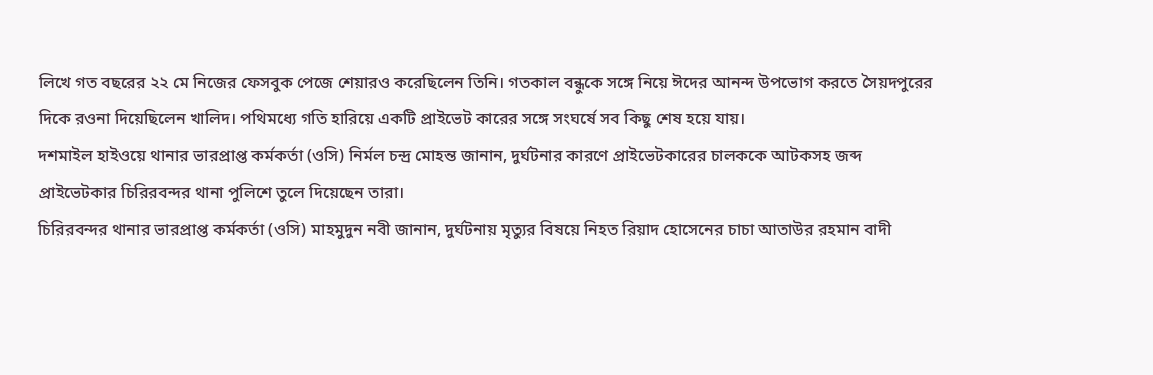লিখে গত বছরের ২২ মে নিজের ফেসবুক পেজে শেয়ারও করেছিলেন তিনি। গতকাল বন্ধুকে সঙ্গে নিয়ে ঈদের আনন্দ উপভোগ করতে সৈয়দপুরের দিকে রওনা দিয়েছিলেন খালিদ। পথিমধ্যে গতি হারিয়ে একটি প্রাইভেট কারের সঙ্গে সংঘর্ষে সব কিছু শেষ হয়ে যায়।
দশমাইল হাইওয়ে থানার ভারপ্রাপ্ত কর্মকর্তা (ওসি) নির্মল চন্দ্র মোহন্ত জানান, দুর্ঘটনার কারণে প্রাইভেটকারের চালককে আটকসহ জব্দ প্রাইভেটকার চিরিরবন্দর থানা পুলিশে তুলে দিয়েছেন তারা।
চিরিরবন্দর থানার ভারপ্রাপ্ত কর্মকর্তা (ওসি) মাহমুদুন নবী জানান, দুর্ঘটনায় মৃত্যুর বিষয়ে নিহত রিয়াদ হোসেনের চাচা আতাউর রহমান বাদী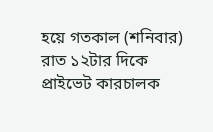হয়ে গতকাল (শনিবার) রাত ১২টার দিকে প্রাইভেট কারচালক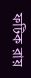ফটিক রায়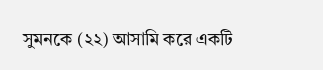সুমনকে (২২) আসামি করে একটি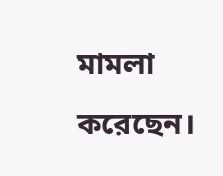মামলা করেছেন।